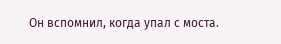Он вспомнил, когда упал с моста.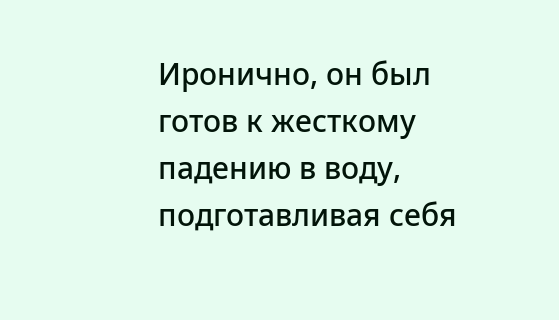Иронично, он был готов к жесткому падению в воду, подготавливая себя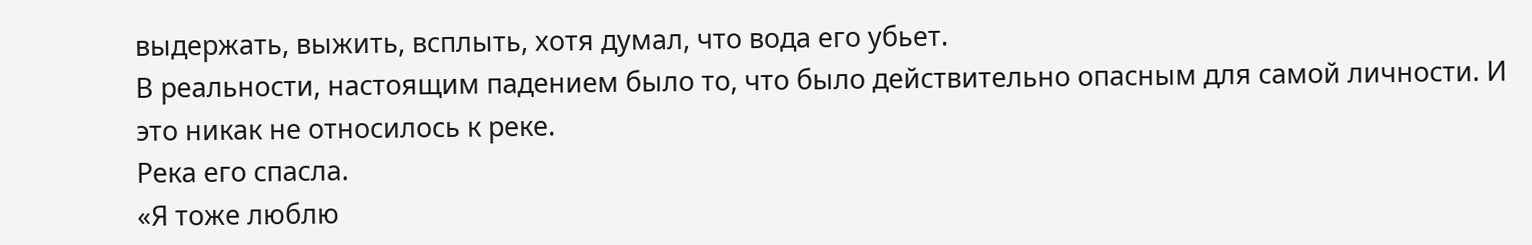выдержать, выжить, всплыть, хотя думал, что вода его убьет.
В реальности, настоящим падением было то, что было действительно опасным для самой личности. И это никак не относилось к реке.
Река его спасла.
«Я тоже люблю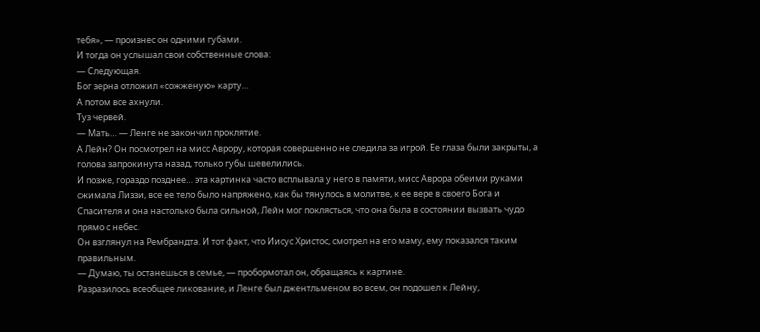тебя», — произнес он одними губами.
И тогда он услышал свои собственные слова:
— Следующая.
Бог зерна отложил «сожженую» карту…
А потом все ахнули.
Туз червей.
— Мать… — Ленге не закончил проклятие.
А Лейн? Он посмотрел на мисс Аврору, которая совершенно не следила за игрой. Ее глаза были закрыты, а голова запрокинута назад, только губы шевелились.
И позже, гораздо позднее… эта картинка часто всплывала у него в памяти, мисс Аврора обеими руками сжимала Лиззи, все ее тело было напряжено, как бы тянулось в молитве, к ее вере в своего Бога и Спасителя и она настолько была сильной, Лейн мог поклясться, что она была в состоянии вызвать чудо прямо с небес.
Он взглянул на Рембрандта. И тот факт, что Иисус Христос, смотрел на его маму, ему показался таким правильным.
— Думаю, ты останешься в семье, — пробормотал он, обращаясь к картине.
Разразилось всеобщее ликование, и Ленге был джентльменом во всем, он подошел к Лейну,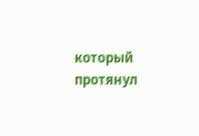который протянул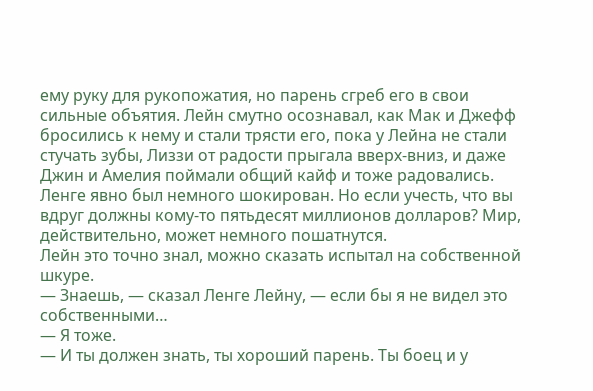ему руку для рукопожатия, но парень сгреб его в свои сильные объятия. Лейн смутно осознавал, как Мак и Джефф бросились к нему и стали трясти его, пока у Лейна не стали стучать зубы, Лиззи от радости прыгала вверх-вниз, и даже Джин и Амелия поймали общий кайф и тоже радовались.
Ленге явно был немного шокирован. Но если учесть, что вы вдруг должны кому-то пятьдесят миллионов долларов? Мир, действительно, может немного пошатнутся.
Лейн это точно знал, можно сказать испытал на собственной шкуре.
— Знаешь, — сказал Ленге Лейну, — если бы я не видел это собственными…
— Я тоже.
— И ты должен знать, ты хороший парень. Ты боец и у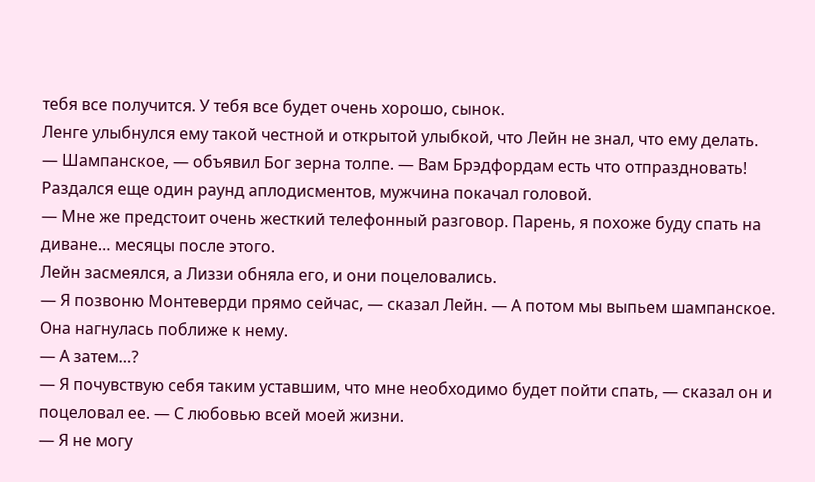тебя все получится. У тебя все будет очень хорошо, сынок.
Ленге улыбнулся ему такой честной и открытой улыбкой, что Лейн не знал, что ему делать.
— Шампанское, — объявил Бог зерна толпе. — Вам Брэдфордам есть что отпраздновать!
Раздался еще один раунд аплодисментов, мужчина покачал головой.
— Мне же предстоит очень жесткий телефонный разговор. Парень, я похоже буду спать на диване… месяцы после этого.
Лейн засмеялся, а Лиззи обняла его, и они поцеловались.
— Я позвоню Монтеверди прямо сейчас, — сказал Лейн. — А потом мы выпьем шампанское.
Она нагнулась поближе к нему.
— А затем…?
— Я почувствую себя таким уставшим, что мне необходимо будет пойти спать, — сказал он и поцеловал ее. — С любовью всей моей жизни.
— Я не могу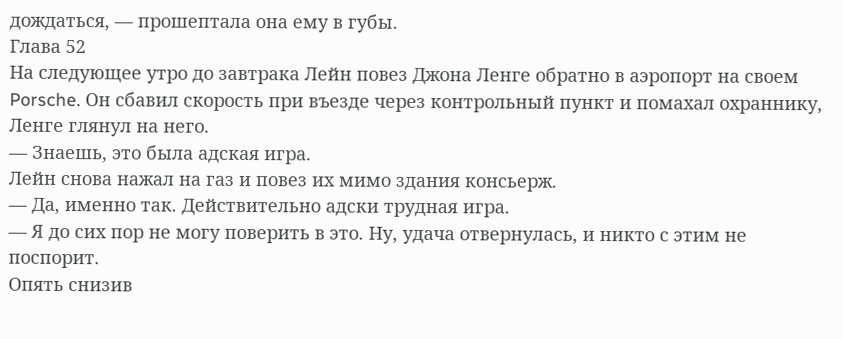дождаться, — прошептала она ему в губы.
Глава 52
На следующее утро до завтрака Лейн повез Джона Ленге обратно в аэропорт на своем Porsche. Он сбавил скорость при въезде через контрольный пункт и помахал охраннику, Ленге глянул на него.
— Знаешь, это была адская игра.
Лейн снова нажал на газ и повез их мимо здания консьерж.
— Да, именно так. Действительно адски трудная игра.
— Я до сих пор не могу поверить в это. Ну, удача отвернулась, и никто с этим не поспорит.
Опять снизив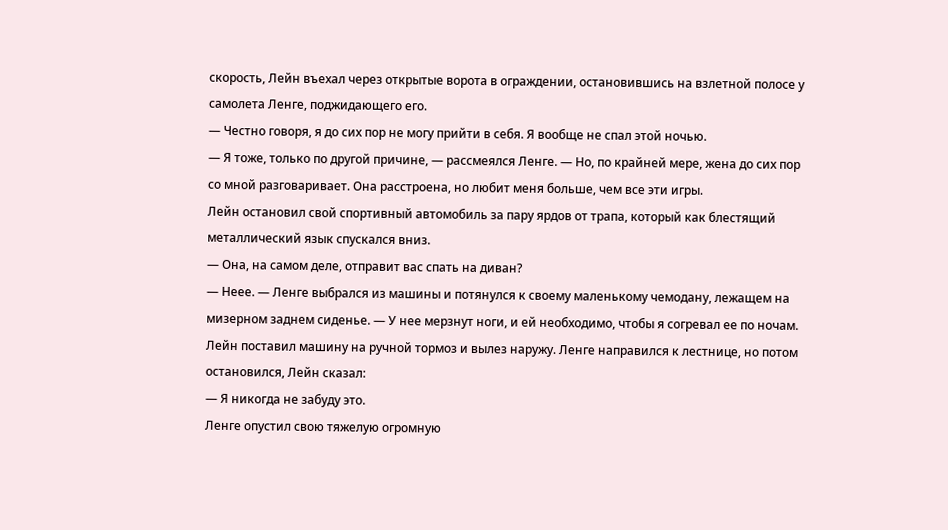скорость, Лейн въехал через открытые ворота в ограждении, остановившись на взлетной полосе у самолета Ленге, поджидающего его.
— Честно говоря, я до сих пор не могу прийти в себя. Я вообще не спал этой ночью.
— Я тоже, только по другой причине, — рассмеялся Ленге. — Но, по крайней мере, жена до сих пор со мной разговаривает. Она расстроена, но любит меня больше, чем все эти игры.
Лейн остановил свой спортивный автомобиль за пару ярдов от трапа, который как блестящий металлический язык спускался вниз.
— Она, на самом деле, отправит вас спать на диван?
— Неее. — Ленге выбрался из машины и потянулся к своему маленькому чемодану, лежащем на мизерном заднем сиденье. — У нее мерзнут ноги, и ей необходимо, чтобы я согревал ее по ночам.
Лейн поставил машину на ручной тормоз и вылез наружу. Ленге направился к лестнице, но потом остановился, Лейн сказал:
— Я никогда не забуду это.
Ленге опустил свою тяжелую огромную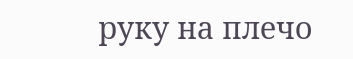руку на плечо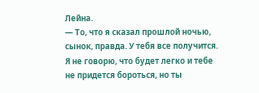Лейна.
— То, что я сказал прошлой ночью, сынок, правда. У тебя все получится. Я не говорю, что будет легко и тебе не придется бороться, но ты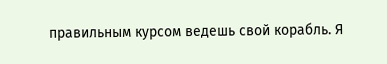правильным курсом ведешь свой корабль. Я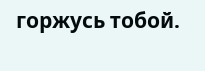горжусь тобой.